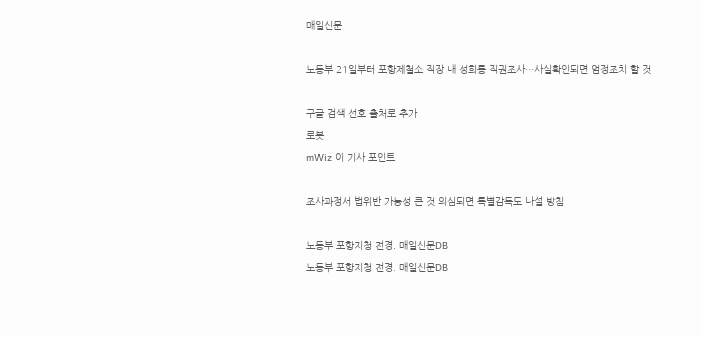매일신문

노동부 21일부터 포항제철소 직장 내 성희롱 직권조사…사실확인되면 엄정조치 할 것

구글 검색 선호 출처로 추가
로봇
mWiz 이 기사 포인트

조사과정서 법위반 가능성 큰 것 의심되면 특별감독도 나설 방침

노동부 포항지청 전경. 매일신문DB
노동부 포항지청 전경. 매일신문DB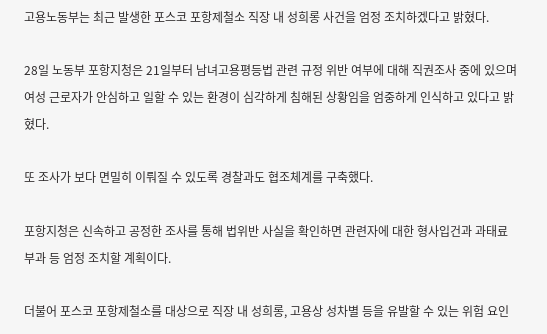고용노동부는 최근 발생한 포스코 포항제철소 직장 내 성희롱 사건을 엄정 조치하겠다고 밝혔다.

28일 노동부 포항지청은 21일부터 남녀고용평등법 관련 규정 위반 여부에 대해 직권조사 중에 있으며 여성 근로자가 안심하고 일할 수 있는 환경이 심각하게 침해된 상황임을 엄중하게 인식하고 있다고 밝혔다.

또 조사가 보다 면밀히 이뤄질 수 있도록 경찰과도 협조체계를 구축했다.

포항지청은 신속하고 공정한 조사를 통해 법위반 사실을 확인하면 관련자에 대한 형사입건과 과태료 부과 등 엄정 조치할 계획이다.

더불어 포스코 포항제철소를 대상으로 직장 내 성희롱, 고용상 성차별 등을 유발할 수 있는 위험 요인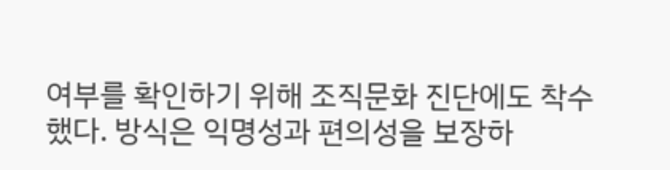여부를 확인하기 위해 조직문화 진단에도 착수했다. 방식은 익명성과 편의성을 보장하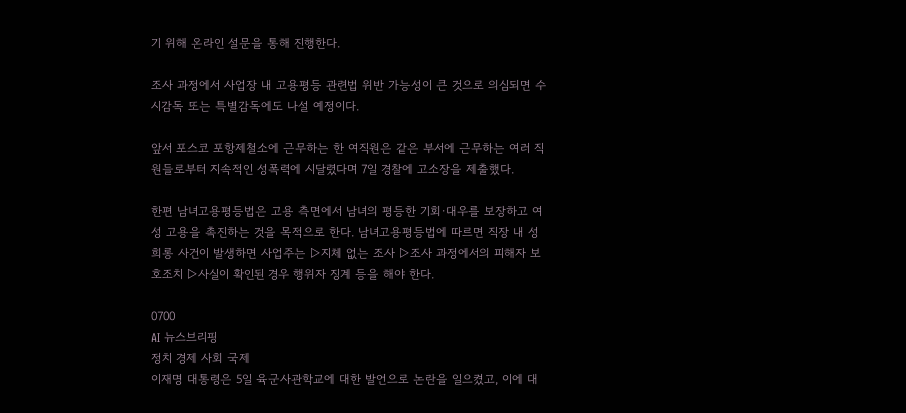기 위해 온라인 설문을 통해 진행한다.

조사 과정에서 사업장 내 고용평등 관련법 위반 가능성이 큰 것으로 의심되면 수시감독 또는 특별감독에도 나설 예정이다.

앞서 포스코 포항제철소에 근무하는 한 여직원은 같은 부서에 근무하는 여러 직원들로부터 지속적인 성폭력에 시달렸다며 7일 경찰에 고소장을 제출했다.

한편 남녀고용평등법은 고용 측면에서 남녀의 평등한 기회·대우를 보장하고 여성 고용을 촉진하는 것을 목적으로 한다. 남녀고용평등법에 따르면 직장 내 성희롱 사건이 발생하면 사업주는 ▷지체 없는 조사 ▷조사 과정에서의 피해자 보호조치 ▷사실이 확인된 경우 행위자 징계 등을 해야 한다.

0700
AI 뉴스브리핑
정치 경제 사회 국제
이재명 대통령은 5일 육군사관학교에 대한 발언으로 논란을 일으켰고, 이에 대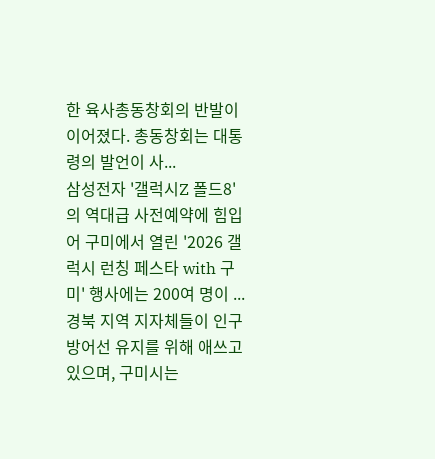한 육사총동창회의 반발이 이어졌다. 총동창회는 대통령의 발언이 사...
삼성전자 '갤럭시Z 폴드8'의 역대급 사전예약에 힘입어 구미에서 열린 '2026 갤럭시 런칭 페스타 with 구미' 행사에는 200여 명이 ...
경북 지역 지자체들이 인구 방어선 유지를 위해 애쓰고 있으며, 구미시는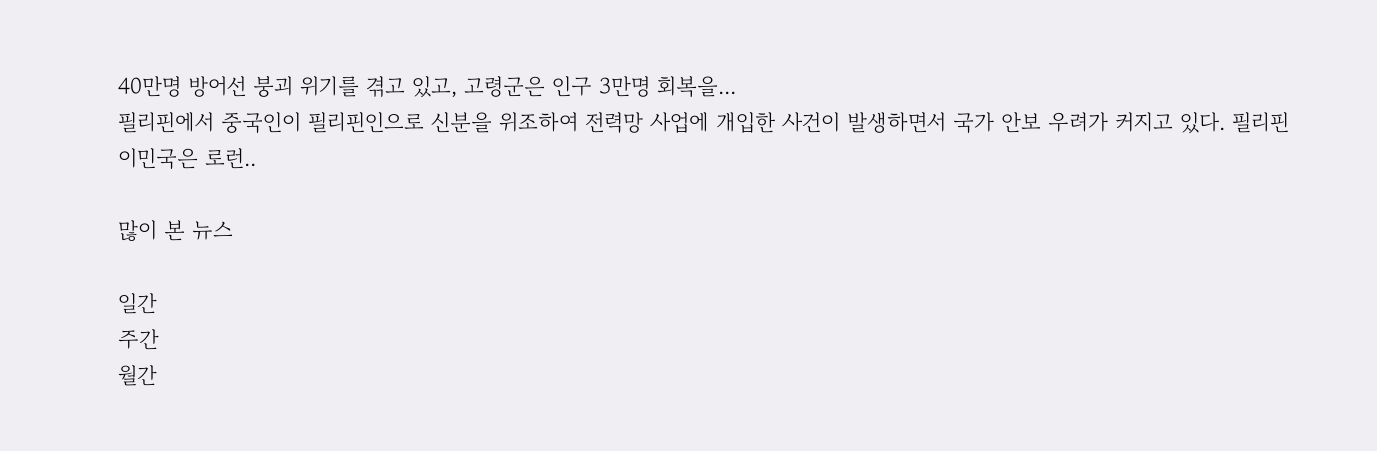40만명 방어선 붕괴 위기를 겪고 있고, 고령군은 인구 3만명 회복을...
필리핀에서 중국인이 필리핀인으로 신분을 위조하여 전력망 사업에 개입한 사건이 발생하면서 국가 안보 우려가 커지고 있다. 필리핀 이민국은 로런..

많이 본 뉴스

일간
주간
월간